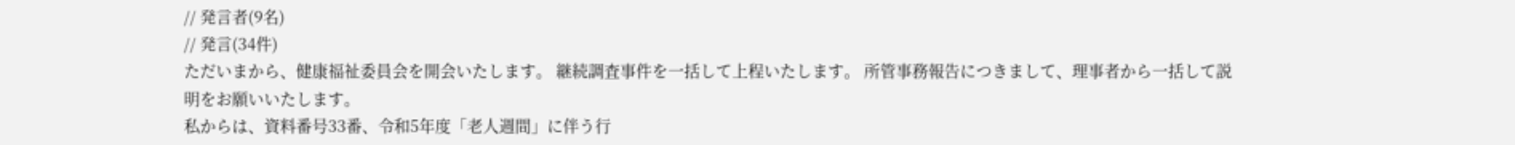// 発言者(9名)
// 発言(34件)
ただいまから、健康福祉委員会を開会いたします。 継続調査事件を一括して上程いたします。 所管事務報告につきまして、理事者から一括して説明をお願いいたします。
私からは、資料番号33番、令和5年度「老人週間」に伴う行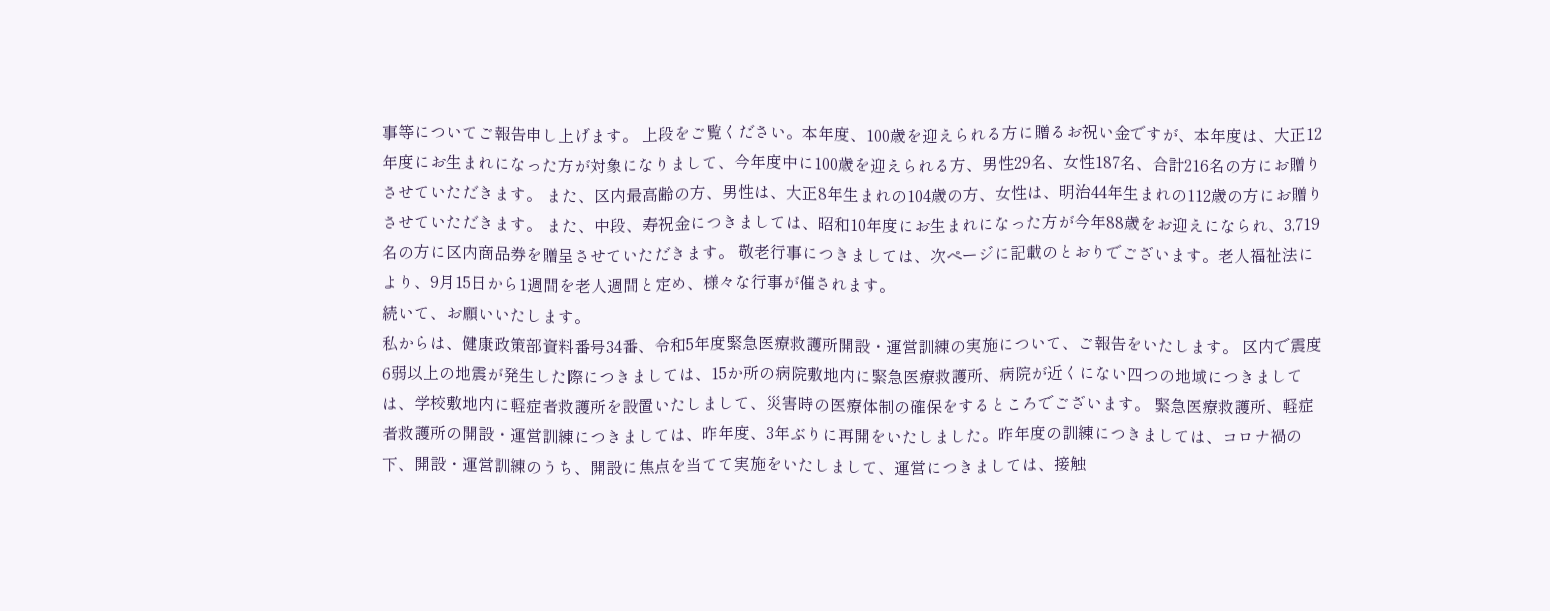事等についてご報告申し上げます。 上段をご覧ください。本年度、100歳を迎えられる方に贈るお祝い金ですが、本年度は、大正12年度にお生まれになった方が対象になりまして、今年度中に100歳を迎えられる方、男性29名、女性187名、合計216名の方にお贈りさせていただきます。 また、区内最高齢の方、男性は、大正8年生まれの104歳の方、女性は、明治44年生まれの112歳の方にお贈りさせていただきます。 また、中段、寿祝金につきましては、昭和10年度にお生まれになった方が今年88歳をお迎えになられ、3,719名の方に区内商品券を贈呈させていただきます。 敬老行事につきましては、次ページに記載のとおりでございます。老人福祉法により、9月15日から1週間を老人週間と定め、様々な行事が催されます。
続いて、お願いいたします。
私からは、健康政策部資料番号34番、令和5年度緊急医療救護所開設・運営訓練の実施について、ご報告をいたします。 区内で震度6弱以上の地震が発生した際につきましては、15か所の病院敷地内に緊急医療救護所、病院が近くにない四つの地域につきましては、学校敷地内に軽症者救護所を設置いたしまして、災害時の医療体制の確保をするところでございます。 緊急医療救護所、軽症者救護所の開設・運営訓練につきましては、昨年度、3年ぶりに再開をいたしました。昨年度の訓練につきましては、コロナ禍の下、開設・運営訓練のうち、開設に焦点を当てて実施をいたしまして、運営につきましては、接触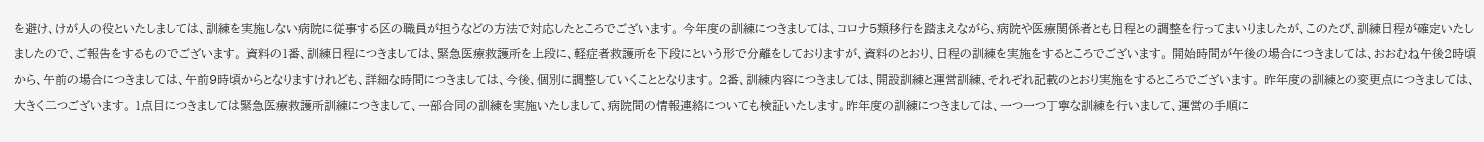を避け、けが人の役といたしましては、訓練を実施しない病院に従事する区の職員が担うなどの方法で対応したところでございます。 今年度の訓練につきましては、コロナ5類移行を踏まえながら、病院や医療関係者とも日程との調整を行ってまいりましたが、このたび、訓練日程が確定いたしましたので、ご報告をするものでございます。 資料の1番、訓練日程につきましては、緊急医療救護所を上段に、軽症者救護所を下段にという形で分離をしておりますが、資料のとおり、日程の訓練を実施をするところでございます。 開始時間が午後の場合につきましては、おおむね午後2時頃から、午前の場合につきましては、午前9時頃からとなりますけれども、詳細な時間につきましては、今後、個別に調整していくこととなります。 2番、訓練内容につきましては、開設訓練と運営訓練、それぞれ記載のとおり実施をするところでございます。 昨年度の訓練との変更点につきましては、大きく二つございます。 1点目につきましては緊急医療救護所訓練につきまして、一部合同の訓練を実施いたしまして、病院間の情報連絡についても検証いたします。昨年度の訓練につきましては、一つ一つ丁寧な訓練を行いまして、運営の手順に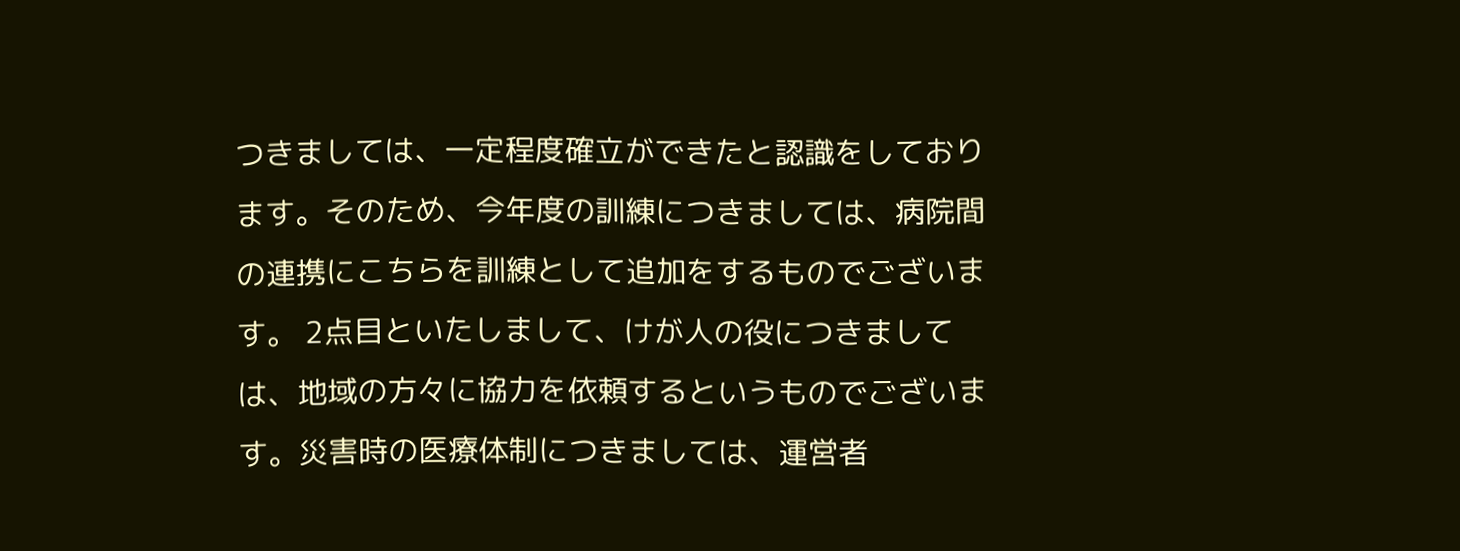つきましては、一定程度確立ができたと認識をしております。そのため、今年度の訓練につきましては、病院間の連携にこちらを訓練として追加をするものでございます。 2点目といたしまして、けが人の役につきましては、地域の方々に協力を依頼するというものでございます。災害時の医療体制につきましては、運営者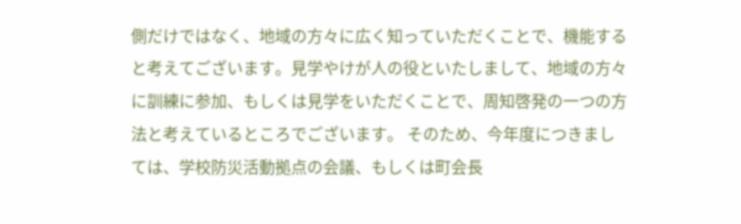側だけではなく、地域の方々に広く知っていただくことで、機能すると考えてございます。見学やけが人の役といたしまして、地域の方々に訓練に参加、もしくは見学をいただくことで、周知啓発の一つの方法と考えているところでございます。 そのため、今年度につきましては、学校防災活動拠点の会議、もしくは町会長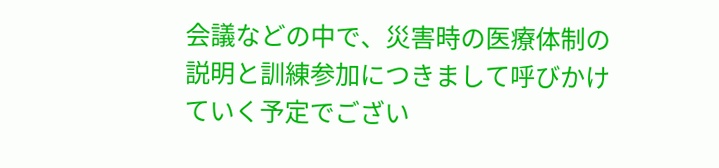会議などの中で、災害時の医療体制の説明と訓練参加につきまして呼びかけていく予定でござい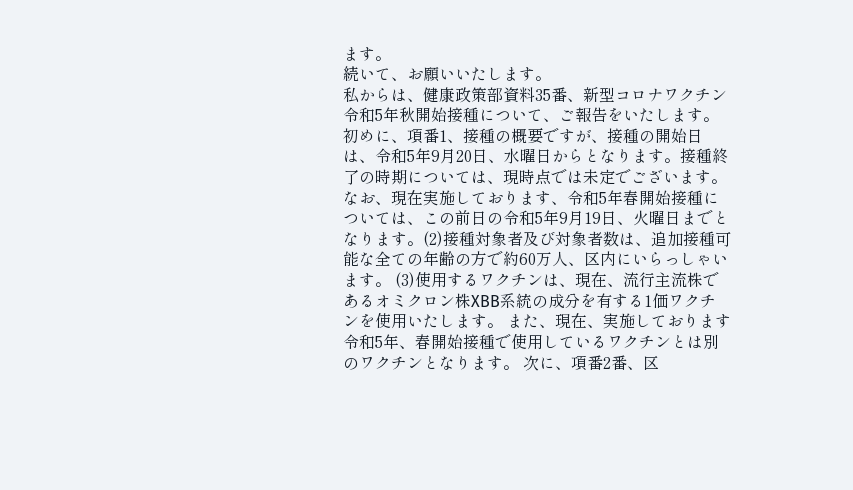ます。
続いて、お願いいたします。
私からは、健康政策部資料35番、新型コロナワクチン令和5年秋開始接種について、ご報告をいたします。 初めに、項番1、接種の概要ですが、接種の開始日は、令和5年9月20日、水曜日からとなります。接種終了の時期については、現時点では未定でございます。 なお、現在実施しております、令和5年春開始接種については、この前日の令和5年9月19日、火曜日までとなります。(2)接種対象者及び対象者数は、追加接種可能な全ての年齢の方で約60万人、区内にいらっしゃいます。 (3)使用するワクチンは、現在、流行主流株であるオミクロン株XBB系統の成分を有する1価ワクチンを使用いたします。 また、現在、実施しております令和5年、春開始接種で使用しているワクチンとは別のワクチンとなります。 次に、項番2番、区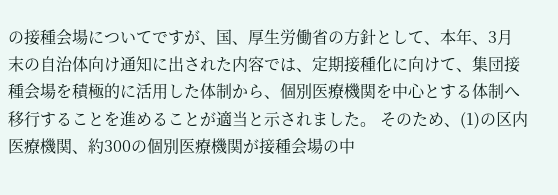の接種会場についてですが、国、厚生労働省の方針として、本年、3月末の自治体向け通知に出された内容では、定期接種化に向けて、集団接種会場を積極的に活用した体制から、個別医療機関を中心とする体制へ移行することを進めることが適当と示されました。 そのため、(1)の区内医療機関、約300の個別医療機関が接種会場の中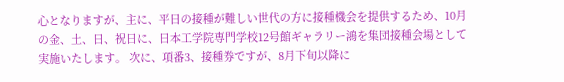心となりますが、主に、平日の接種が難しい世代の方に接種機会を提供するため、10月の金、土、日、祝日に、日本工学院専門学校12号館ギャラリー鴻を集団接種会場として実施いたします。 次に、項番3、接種券ですが、8月下旬以降に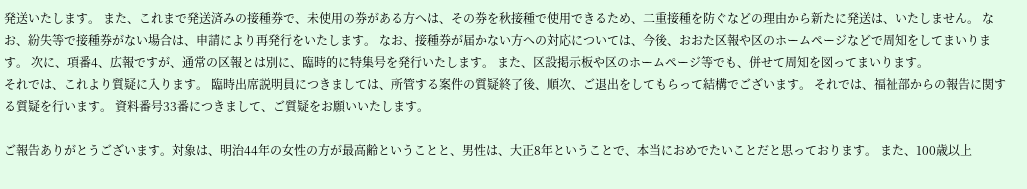発送いたします。 また、これまで発送済みの接種券で、未使用の券がある方へは、その券を秋接種で使用できるため、二重接種を防ぐなどの理由から新たに発送は、いたしません。 なお、紛失等で接種券がない場合は、申請により再発行をいたします。 なお、接種券が届かない方への対応については、今後、おおた区報や区のホームページなどで周知をしてまいります。 次に、項番4、広報ですが、通常の区報とは別に、臨時的に特集号を発行いたします。 また、区設掲示板や区のホームページ等でも、併せて周知を図ってまいります。
それでは、これより質疑に入ります。 臨時出席説明員につきましては、所管する案件の質疑終了後、順次、ご退出をしてもらって結構でございます。 それでは、福祉部からの報告に関する質疑を行います。 資料番号33番につきまして、ご質疑をお願いいたします。

ご報告ありがとうございます。対象は、明治44年の女性の方が最高齢ということと、男性は、大正8年ということで、本当におめでたいことだと思っております。 また、100歳以上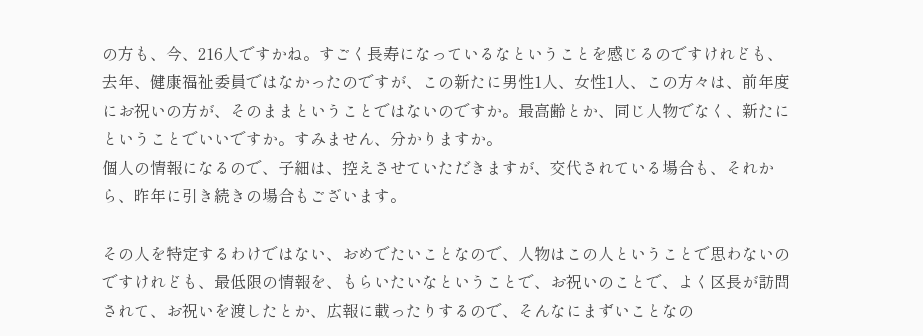の方も、今、216人ですかね。すごく長寿になっているなということを感じるのですけれども、去年、健康福祉委員ではなかったのですが、この新たに男性1人、女性1人、この方々は、前年度にお祝いの方が、そのままということではないのですか。最高齢とか、同じ人物でなく、新たにということでいいですか。すみません、分かりますか。
個人の情報になるので、子細は、控えさせていただきますが、交代されている場合も、それから、昨年に引き続きの場合もございます。

その人を特定するわけではない、おめでたいことなので、人物はこの人ということで思わないのですけれども、最低限の情報を、もらいたいなということで、お祝いのことで、よく区長が訪問されて、お祝いを渡したとか、広報に載ったりするので、そんなにまずいことなの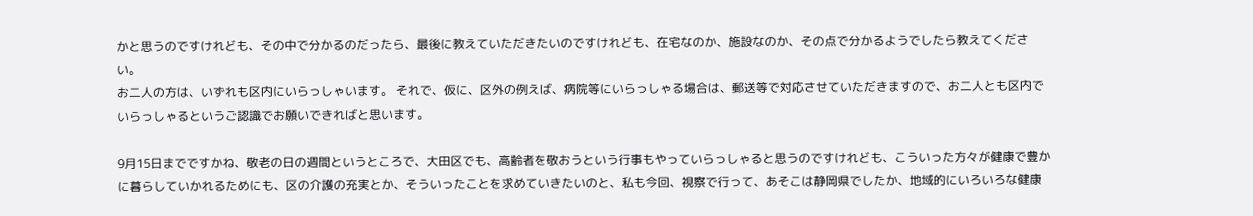かと思うのですけれども、その中で分かるのだったら、最後に教えていただきたいのですけれども、在宅なのか、施設なのか、その点で分かるようでしたら教えてください。
お二人の方は、いずれも区内にいらっしゃいます。 それで、仮に、区外の例えば、病院等にいらっしゃる場合は、郵送等で対応させていただきますので、お二人とも区内でいらっしゃるというご認識でお願いできればと思います。

9月15日までですかね、敬老の日の週間というところで、大田区でも、高齢者を敬おうという行事もやっていらっしゃると思うのですけれども、こういった方々が健康で豊かに暮らしていかれるためにも、区の介護の充実とか、そういったことを求めていきたいのと、私も今回、視察で行って、あそこは静岡県でしたか、地域的にいろいろな健康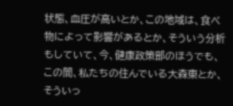状態、血圧が高いとか、この地域は、食べ物によって影響があるとか、そういう分析もしていて、今、健康政策部のほうでも、この間、私たちの住んでいる大森東とか、そういっ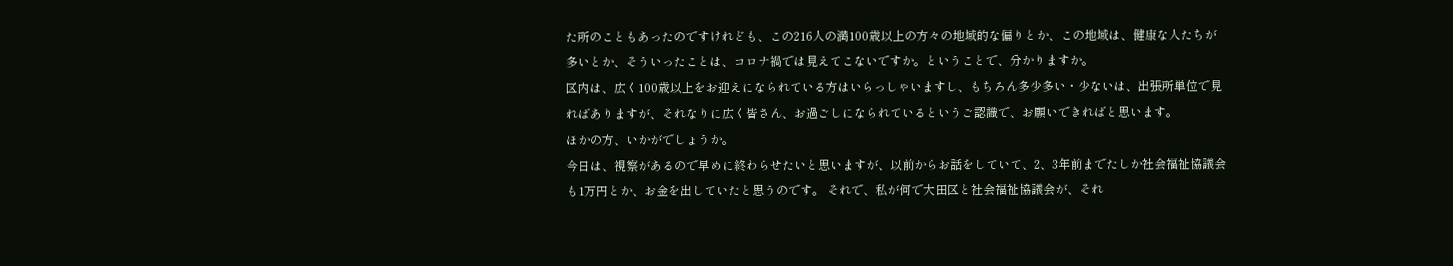た所のこともあったのですけれども、この216人の満100歳以上の方々の地域的な偏りとか、この地域は、健康な人たちが多いとか、そういったことは、コロナ禍では見えてこないですか。ということで、分かりますか。
区内は、広く100歳以上をお迎えになられている方はいらっしゃいますし、もちろん多少多い・少ないは、出張所単位で見ればありますが、それなりに広く皆さん、お過ごしになられているというご認識で、お願いできればと思います。
ほかの方、いかがでしょうか。
今日は、視察があるので早めに終わらせたいと思いますが、以前からお話をしていて、2、3年前までたしか社会福祉協議会も1万円とか、お金を出していたと思うのです。 それで、私が何で大田区と社会福祉協議会が、それ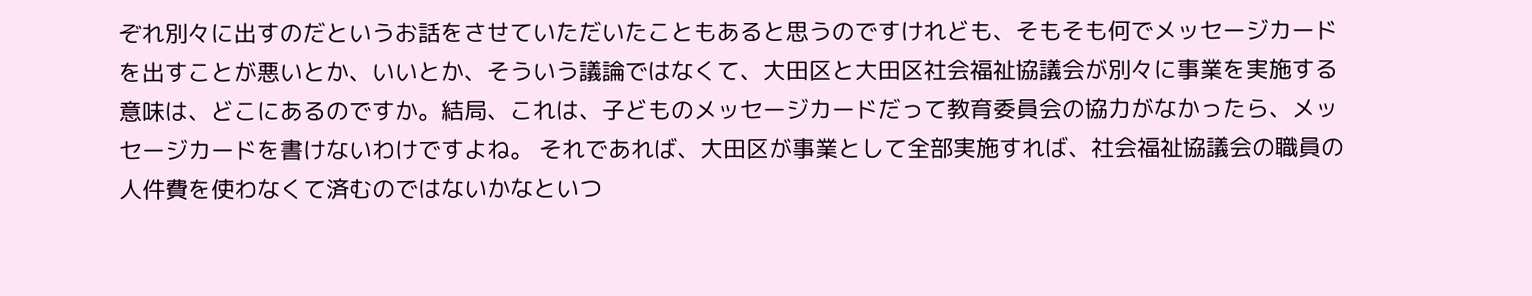ぞれ別々に出すのだというお話をさせていただいたこともあると思うのですけれども、そもそも何でメッセージカードを出すことが悪いとか、いいとか、そういう議論ではなくて、大田区と大田区社会福祉協議会が別々に事業を実施する意味は、どこにあるのですか。結局、これは、子どものメッセージカードだって教育委員会の協力がなかったら、メッセージカードを書けないわけですよね。 それであれば、大田区が事業として全部実施すれば、社会福祉協議会の職員の人件費を使わなくて済むのではないかなといつ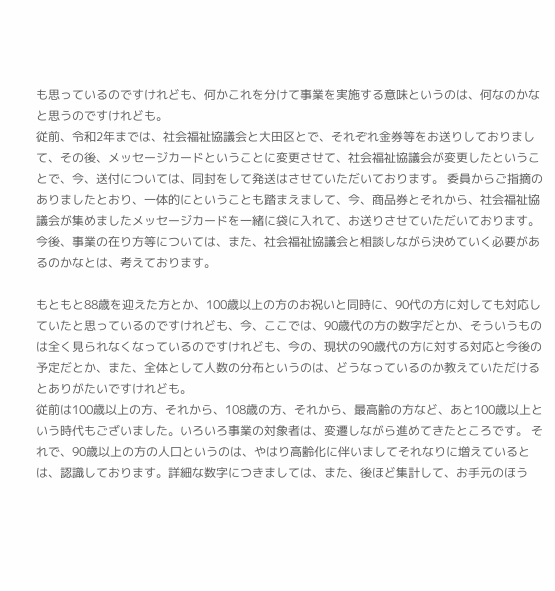も思っているのですけれども、何かこれを分けて事業を実施する意味というのは、何なのかなと思うのですけれども。
従前、令和2年までは、社会福祉協議会と大田区とで、それぞれ金券等をお送りしておりまして、その後、メッセージカードということに変更させて、社会福祉協議会が変更したということで、今、送付については、同封をして発送はさせていただいております。 委員からご指摘のありましたとおり、一体的にということも踏まえまして、今、商品券とそれから、社会福祉協議会が集めましたメッセージカードを一緒に袋に入れて、お送りさせていただいております。 今後、事業の在り方等については、また、社会福祉協議会と相談しながら決めていく必要があるのかなとは、考えております。

もともと88歳を迎えた方とか、100歳以上の方のお祝いと同時に、90代の方に対しても対応していたと思っているのですけれども、今、ここでは、90歳代の方の数字だとか、そういうものは全く見られなくなっているのですけれども、今の、現状の90歳代の方に対する対応と今後の予定だとか、また、全体として人数の分布というのは、どうなっているのか教えていただけるとありがたいですけれども。
従前は100歳以上の方、それから、108歳の方、それから、最高齢の方など、あと100歳以上という時代もございました。いろいろ事業の対象者は、変遷しながら進めてきたところです。 それで、90歳以上の方の人口というのは、やはり高齢化に伴いましてそれなりに増えているとは、認識しております。詳細な数字につきましては、また、後ほど集計して、お手元のほう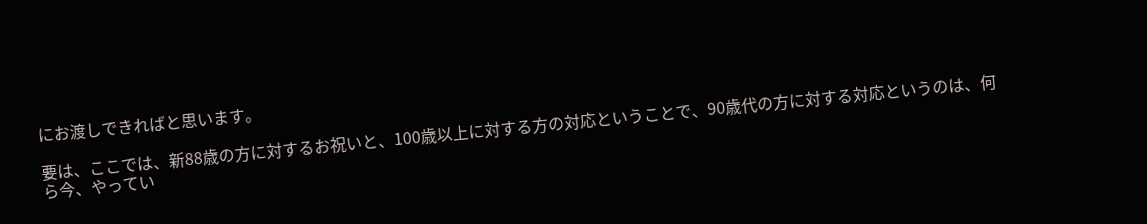にお渡しできればと思います。

要は、ここでは、新88歳の方に対するお祝いと、100歳以上に対する方の対応ということで、90歳代の方に対する対応というのは、何ら今、やってい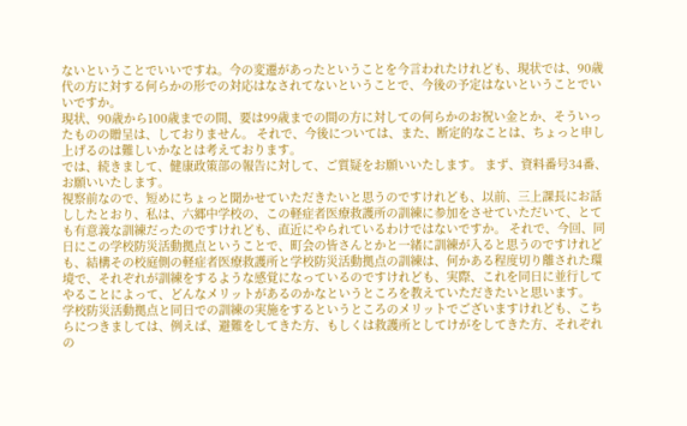ないということでいいですね。今の変遷があったということを今言われたけれども、現状では、90歳代の方に対する何らかの形での対応はなされてないということで、今後の予定はないということでいいですか。
現状、90歳から100歳までの間、要は99歳までの間の方に対しての何らかのお祝い金とか、そういったものの贈呈は、しておりません。 それで、今後については、また、断定的なことは、ちょっと申し上げるのは難しいかなとは考えております。
では、続きまして、健康政策部の報告に対して、ご質疑をお願いいたします。 まず、資料番号34番、お願いいたします。
視察前なので、短めにちょっと聞かせていただきたいと思うのですけれども、以前、三上課長にお話ししたとおり、私は、六郷中学校の、この軽症者医療救護所の訓練に参加をさせていただいて、とても有意義な訓練だったのですけれども、直近にやられているわけではないですか。 それで、今回、同日にこの学校防災活動拠点ということで、町会の皆さんとかと一緒に訓練が入ると思うのですけれども、結構その校庭側の軽症者医療救護所と学校防災活動拠点の訓練は、何かある程度切り離された環境で、それぞれが訓練をするような感覚になっているのですけれども、実際、これを同日に並行してやることによって、どんなメリットがあるのかなというところを教えていただきたいと思います。
学校防災活動拠点と同日での訓練の実施をするというところのメリットでございますけれども、こちらにつきましては、例えば、避難をしてきた方、もしくは救護所としてけがをしてきた方、それぞれの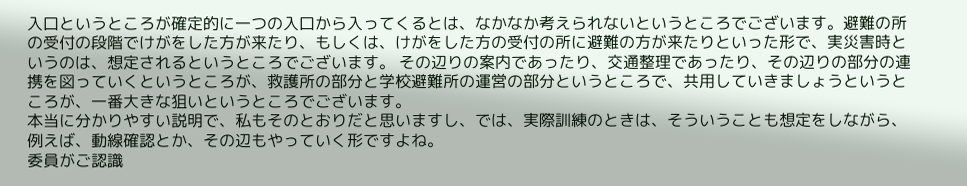入口というところが確定的に一つの入口から入ってくるとは、なかなか考えられないというところでございます。避難の所の受付の段階でけがをした方が来たり、もしくは、けがをした方の受付の所に避難の方が来たりといった形で、実災害時というのは、想定されるというところでございます。 その辺りの案内であったり、交通整理であったり、その辺りの部分の連携を図っていくというところが、救護所の部分と学校避難所の運営の部分というところで、共用していきましょうというところが、一番大きな狙いというところでございます。
本当に分かりやすい説明で、私もそのとおりだと思いますし、では、実際訓練のときは、そういうことも想定をしながら、例えば、動線確認とか、その辺もやっていく形ですよね。
委員がご認識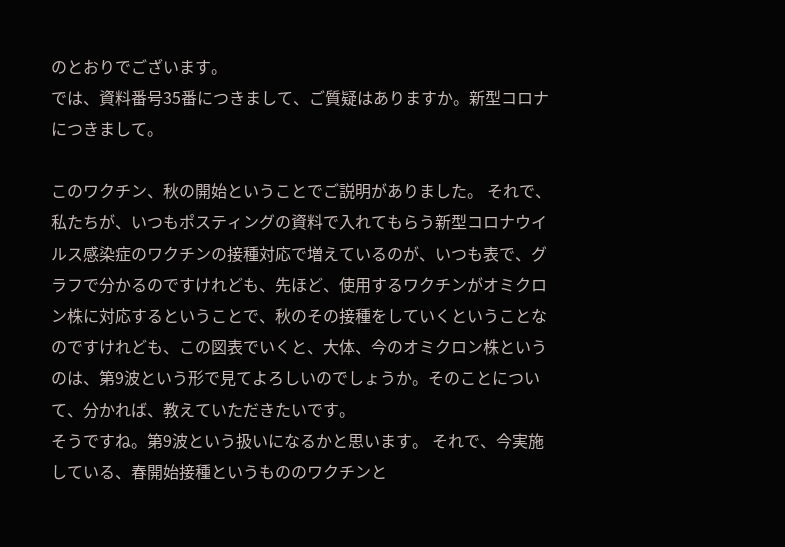のとおりでございます。
では、資料番号35番につきまして、ご質疑はありますか。新型コロナにつきまして。

このワクチン、秋の開始ということでご説明がありました。 それで、私たちが、いつもポスティングの資料で入れてもらう新型コロナウイルス感染症のワクチンの接種対応で増えているのが、いつも表で、グラフで分かるのですけれども、先ほど、使用するワクチンがオミクロン株に対応するということで、秋のその接種をしていくということなのですけれども、この図表でいくと、大体、今のオミクロン株というのは、第9波という形で見てよろしいのでしょうか。そのことについて、分かれば、教えていただきたいです。
そうですね。第9波という扱いになるかと思います。 それで、今実施している、春開始接種というもののワクチンと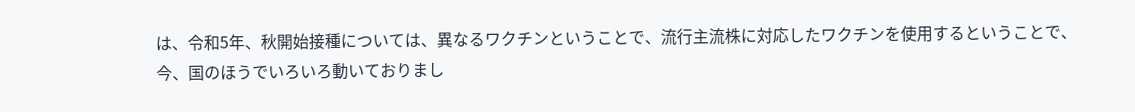は、令和5年、秋開始接種については、異なるワクチンということで、流行主流株に対応したワクチンを使用するということで、今、国のほうでいろいろ動いておりまし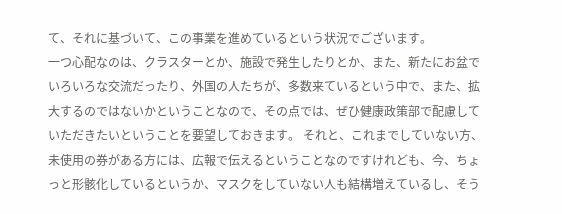て、それに基づいて、この事業を進めているという状況でございます。
一つ心配なのは、クラスターとか、施設で発生したりとか、また、新たにお盆でいろいろな交流だったり、外国の人たちが、多数来ているという中で、また、拡大するのではないかということなので、その点では、ぜひ健康政策部で配慮していただきたいということを要望しておきます。 それと、これまでしていない方、未使用の券がある方には、広報で伝えるということなのですけれども、今、ちょっと形骸化しているというか、マスクをしていない人も結構増えているし、そう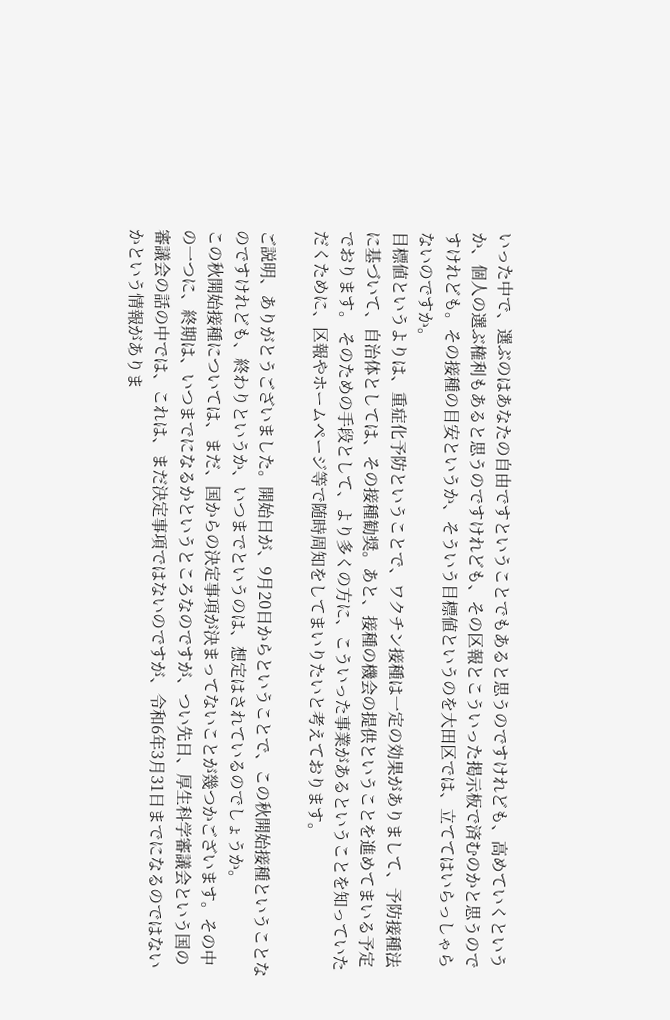いった中で、選ぶのはあなたの自由ですということでもあると思うのですけれども、高めていくというか、個人の選ぶ権利もあると思うのですけれども、その区報とこういった掲示板で済むのかと思うのですけれども。その接種の目安というか、そういう目標値というのを大田区では、立ててはいらっしゃらないのですか。
目標値というよりは、重症化予防ということで、ワクチン接種は一定の効果がありまして、予防接種法に基づいて、自治体としては、その接種勧奨。あと、接種の機会の提供ということを進めてまいる予定でおります。 そのための手段として、より多くの方に、こういった事業があるということを知っていただくために、区報やホームページ等で随時周知をしてまいりたいと考えております。

ご説明、ありがとうございました。開始日が、9月20日からということで、この秋開始接種ということなのですけれども、終わりというか、いつまでというのは、想定はされているのでしょうか。
この秋開始接種については、まだ、国からの決定事項が決まってないことが幾つかございます。その中の一つに、終期は、いつまでになるかというところなのですが、つい先日、厚生科学審議会という国の審議会の話の中では、これは、まだ決定事項ではないのですが、令和6年3月31日までになるのではないかという情報がありま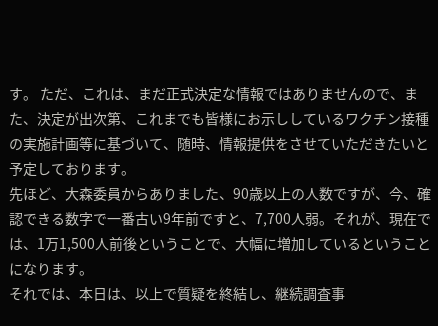す。 ただ、これは、まだ正式決定な情報ではありませんので、また、決定が出次第、これまでも皆様にお示ししているワクチン接種の実施計画等に基づいて、随時、情報提供をさせていただきたいと予定しております。
先ほど、大森委員からありました、90歳以上の人数ですが、今、確認できる数字で一番古い9年前ですと、7,700人弱。それが、現在では、1万1,500人前後ということで、大幅に増加しているということになります。
それでは、本日は、以上で質疑を終結し、継続調査事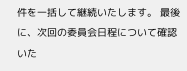件を一括して継続いたします。 最後に、次回の委員会日程について確認いた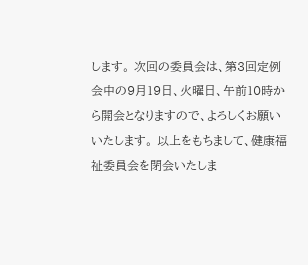します。 次回の委員会は、第3回定例会中の9月19日、火曜日、午前10時から開会となりますので、よろしくお願いいたします。 以上をもちまして、健康福祉委員会を閉会いたしま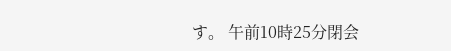す。 午前10時25分閉会